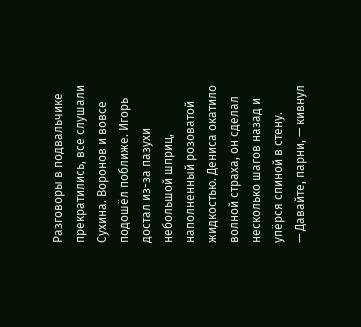Разговоры в подвальчике прекратились, все слушали Сухина. Воронов и вовсе подошёл поближе. Игорь достал из-за пазухи небольшой шприц, наполненный розоватой жидкостью. Дениса окатило волной страха, он сделал несколько шагов назад и упёрся спиной в стену.
— Давайте, парни, — кивнул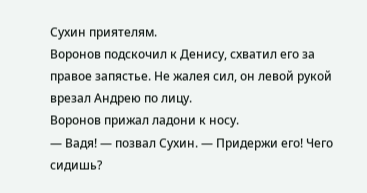Сухин приятелям.
Воронов подскочил к Денису, схватил его за правое запястье. Не жалея сил, он левой рукой врезал Андрею по лицу.
Воронов прижал ладони к носу.
— Вадя! — позвал Сухин. — Придержи его! Чего сидишь?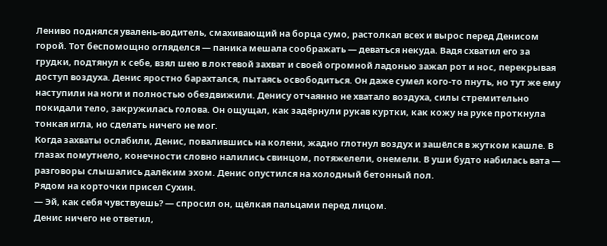Лениво поднялся увалень-водитель, смахивающий на борца сумо, растолкал всех и вырос перед Денисом горой. Тот беспомощно огляделся — паника мешала соображать — деваться некуда. Вадя схватил его за грудки, подтянул к себе, взял шею в локтевой захват и своей огромной ладонью зажал рот и нос, перекрывая доступ воздуха. Денис яростно барахтался, пытаясь освободиться. Он даже сумел кого-то пнуть, но тут же ему наступили на ноги и полностью обездвижили. Денису отчаянно не хватало воздуха, силы стремительно покидали тело, закружилась голова. Он ощущал, как задёрнули рукав куртки, как кожу на руке проткнула тонкая игла, но сделать ничего не мог.
Когда захваты ослабили, Денис, повалившись на колени, жадно глотнул воздух и зашёлся в жутком кашле. В глазах помутнело, конечности словно налились свинцом, потяжелели, онемели. В уши будто набилась вата — разговоры слышались далёким эхом. Денис опустился на холодный бетонный пол.
Рядом на корточки присел Сухин.
— Эй, как себя чувствуешь? — спросил он, щёлкая пальцами перед лицом.
Денис ничего не ответил,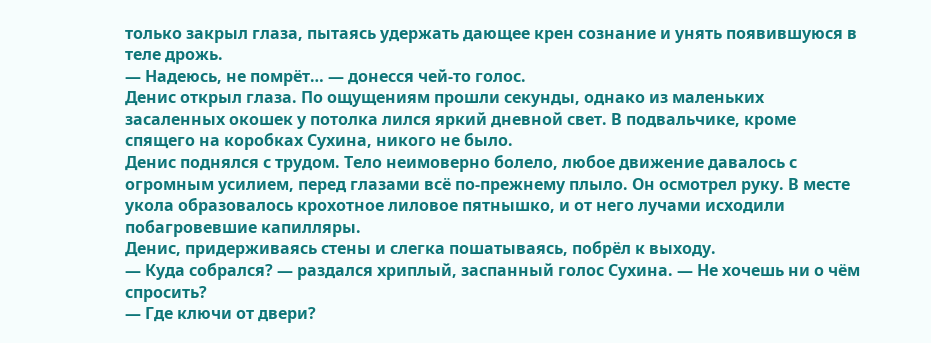только закрыл глаза, пытаясь удержать дающее крен сознание и унять появившуюся в теле дрожь.
— Надеюсь, не помрёт… — донесся чей-то голос.
Денис открыл глаза. По ощущениям прошли секунды, однако из маленьких засаленных окошек у потолка лился яркий дневной свет. В подвальчике, кроме спящего на коробках Сухина, никого не было.
Денис поднялся с трудом. Тело неимоверно болело, любое движение давалось с огромным усилием, перед глазами всё по-прежнему плыло. Он осмотрел руку. В месте укола образовалось крохотное лиловое пятнышко, и от него лучами исходили побагровевшие капилляры.
Денис, придерживаясь стены и слегка пошатываясь, побрёл к выходу.
— Куда собрался? — раздался хриплый, заспанный голос Сухина. — Не хочешь ни о чём спросить?
— Где ключи от двери?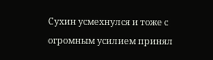Сухин усмехнулся и тоже с огромным усилием принял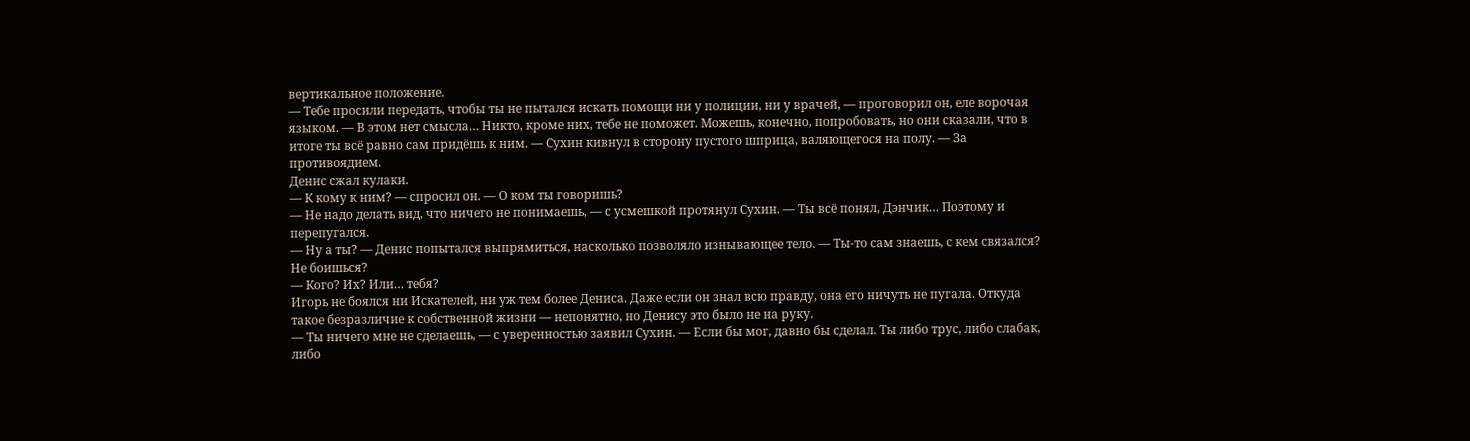вертикальное положение.
— Тебе просили передать, чтобы ты не пытался искать помощи ни у полиции, ни у врачей, — проговорил он, еле ворочая языком. — В этом нет смысла… Никто, кроме них, тебе не поможет. Можешь, конечно, попробовать, но они сказали, что в итоге ты всё равно сам придёшь к ним. — Сухин кивнул в сторону пустого шприца, валяющегося на полу. — За противоядием.
Денис сжал кулаки.
— К кому к ним? — спросил он. — О ком ты говоришь?
— Не надо делать вид, что ничего не понимаешь, — с усмешкой протянул Сухин. — Ты всё понял, Дэнчик… Поэтому и перепугался.
— Ну а ты? — Денис попытался выпрямиться, насколько позволяло изнывающее тело. — Ты-то сам знаешь, с кем связался? Не боишься?
— Кого? Их? Или… тебя?
Игорь не боялся ни Искателей, ни уж тем более Дениса. Даже если он знал всю правду, она его ничуть не пугала. Откуда такое безразличие к собственной жизни — непонятно, но Денису это было не на руку.
— Ты ничего мне не сделаешь, — с уверенностью заявил Сухин. — Если бы мог, давно бы сделал. Ты либо трус, либо слабак, либо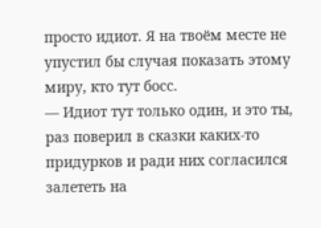просто идиот. Я на твоём месте не упустил бы случая показать этому миру, кто тут босс.
— Идиот тут только один, и это ты, раз поверил в сказки каких-то придурков и ради них согласился залететь на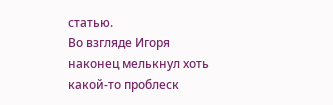статью.
Во взгляде Игоря наконец мелькнул хоть какой-то проблеск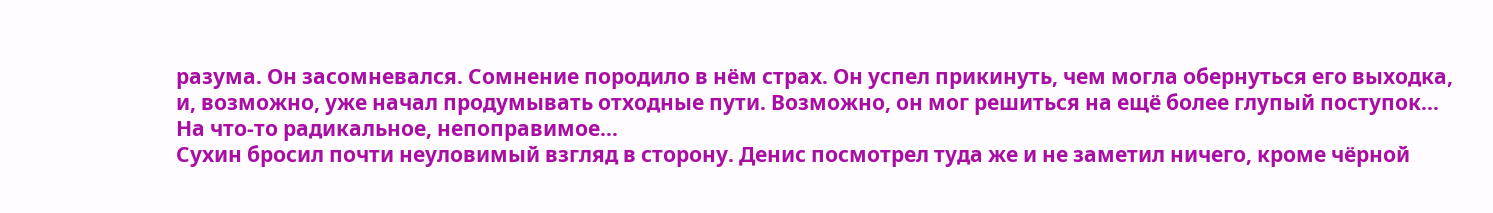разума. Он засомневался. Сомнение породило в нём страх. Он успел прикинуть, чем могла обернуться его выходка, и, возможно, уже начал продумывать отходные пути. Возможно, он мог решиться на ещё более глупый поступок… На что-то радикальное, непоправимое…
Сухин бросил почти неуловимый взгляд в сторону. Денис посмотрел туда же и не заметил ничего, кроме чёрной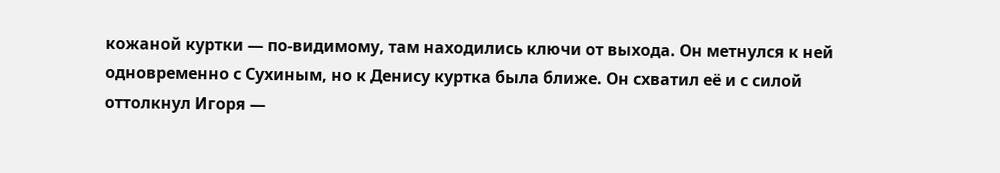кожаной куртки — по-видимому, там находились ключи от выхода. Он метнулся к ней одновременно с Сухиным, но к Денису куртка была ближе. Он схватил её и с силой оттолкнул Игоря —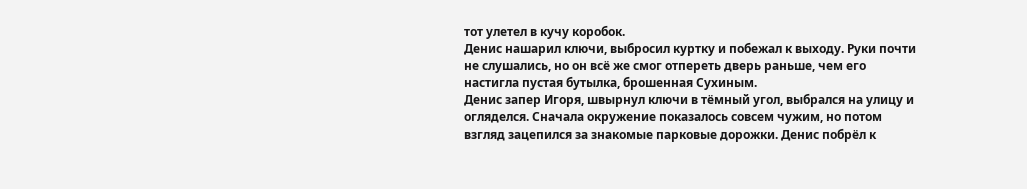тот улетел в кучу коробок.
Денис нашарил ключи, выбросил куртку и побежал к выходу. Руки почти не слушались, но он всё же смог отпереть дверь раньше, чем его настигла пустая бутылка, брошенная Сухиным.
Денис запер Игоря, швырнул ключи в тёмный угол, выбрался на улицу и огляделся. Сначала окружение показалось совсем чужим, но потом взгляд зацепился за знакомые парковые дорожки. Денис побрёл к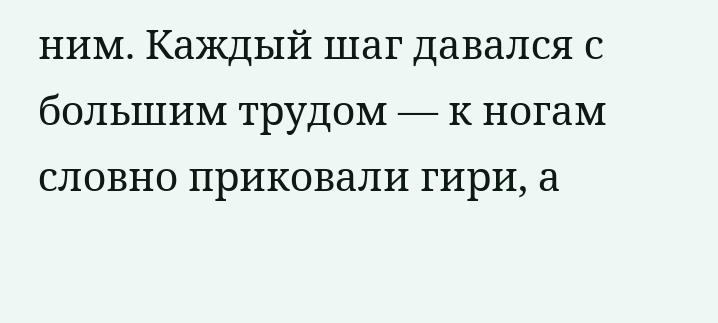ним. Каждый шаг давался с большим трудом — к ногам словно приковали гири, а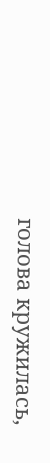голова кружилась,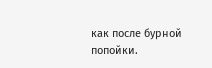как после бурной попойки.